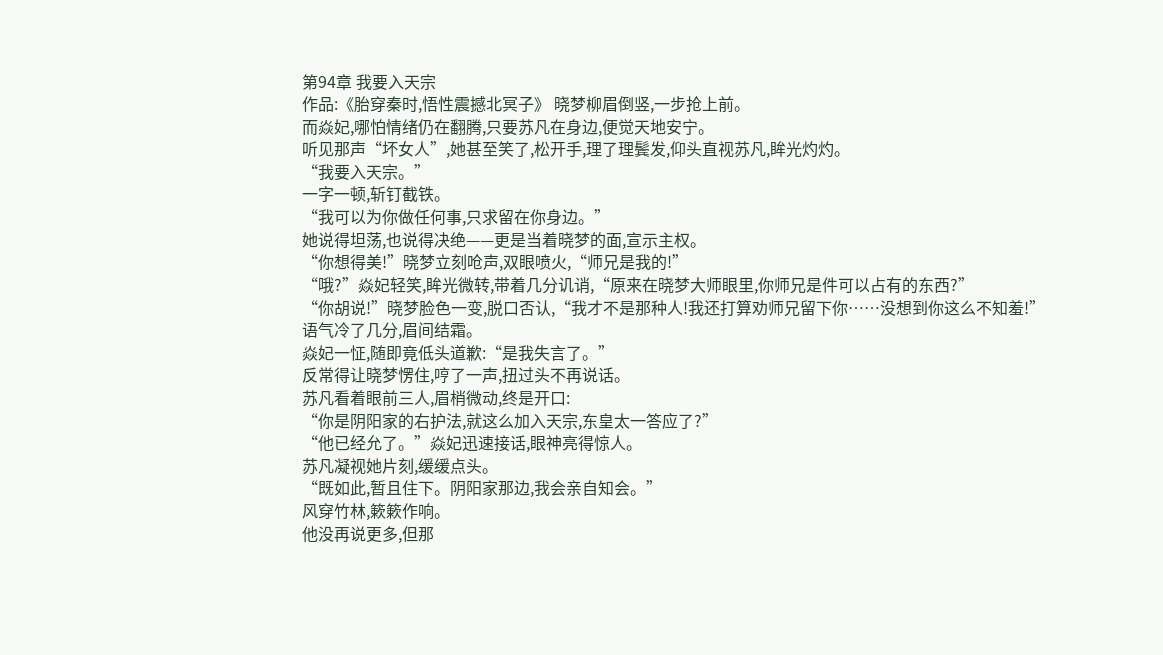第94章 我要入天宗
作品:《胎穿秦时,悟性震撼北冥子》 晓梦柳眉倒竖,一步抢上前。
而焱妃,哪怕情绪仍在翻腾,只要苏凡在身边,便觉天地安宁。
听见那声“坏女人”,她甚至笑了,松开手,理了理鬓发,仰头直视苏凡,眸光灼灼。
“我要入天宗。”
一字一顿,斩钉截铁。
“我可以为你做任何事,只求留在你身边。”
她说得坦荡,也说得决绝——更是当着晓梦的面,宣示主权。
“你想得美!”晓梦立刻呛声,双眼喷火,“师兄是我的!”
“哦?”焱妃轻笑,眸光微转,带着几分讥诮,“原来在晓梦大师眼里,你师兄是件可以占有的东西?”
“你胡说!”晓梦脸色一变,脱口否认,“我才不是那种人!我还打算劝师兄留下你……没想到你这么不知羞!”
语气冷了几分,眉间结霜。
焱妃一怔,随即竟低头道歉:“是我失言了。”
反常得让晓梦愣住,哼了一声,扭过头不再说话。
苏凡看着眼前三人,眉梢微动,终是开口:
“你是阴阳家的右护法,就这么加入天宗,东皇太一答应了?”
“他已经允了。”焱妃迅速接话,眼神亮得惊人。
苏凡凝视她片刻,缓缓点头。
“既如此,暂且住下。阴阳家那边,我会亲自知会。”
风穿竹林,簌簌作响。
他没再说更多,但那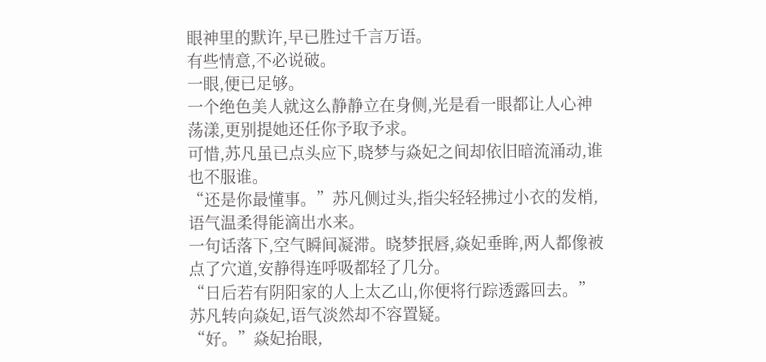眼神里的默许,早已胜过千言万语。
有些情意,不必说破。
一眼,便已足够。
一个绝色美人就这么静静立在身侧,光是看一眼都让人心神荡漾,更别提她还任你予取予求。
可惜,苏凡虽已点头应下,晓梦与焱妃之间却依旧暗流涌动,谁也不服谁。
“还是你最懂事。”苏凡侧过头,指尖轻轻拂过小衣的发梢,语气温柔得能滴出水来。
一句话落下,空气瞬间凝滞。晓梦抿唇,焱妃垂眸,两人都像被点了穴道,安静得连呼吸都轻了几分。
“日后若有阴阳家的人上太乙山,你便将行踪透露回去。”苏凡转向焱妃,语气淡然却不容置疑。
“好。”焱妃抬眼,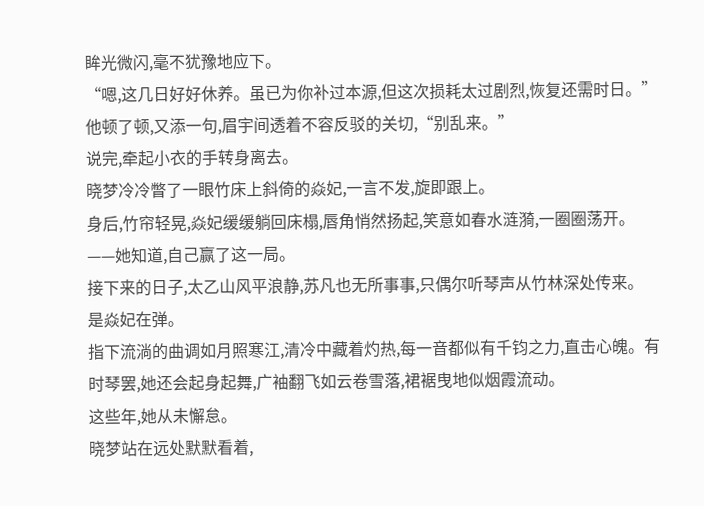眸光微闪,毫不犹豫地应下。
“嗯,这几日好好休养。虽已为你补过本源,但这次损耗太过剧烈,恢复还需时日。”他顿了顿,又添一句,眉宇间透着不容反驳的关切,“别乱来。”
说完,牵起小衣的手转身离去。
晓梦冷冷瞥了一眼竹床上斜倚的焱妃,一言不发,旋即跟上。
身后,竹帘轻晃,焱妃缓缓躺回床榻,唇角悄然扬起,笑意如春水涟漪,一圈圈荡开。
——她知道,自己赢了这一局。
接下来的日子,太乙山风平浪静,苏凡也无所事事,只偶尔听琴声从竹林深处传来。
是焱妃在弹。
指下流淌的曲调如月照寒江,清冷中藏着灼热,每一音都似有千钧之力,直击心魄。有时琴罢,她还会起身起舞,广袖翻飞如云卷雪落,裙裾曳地似烟霞流动。
这些年,她从未懈怠。
晓梦站在远处默默看着,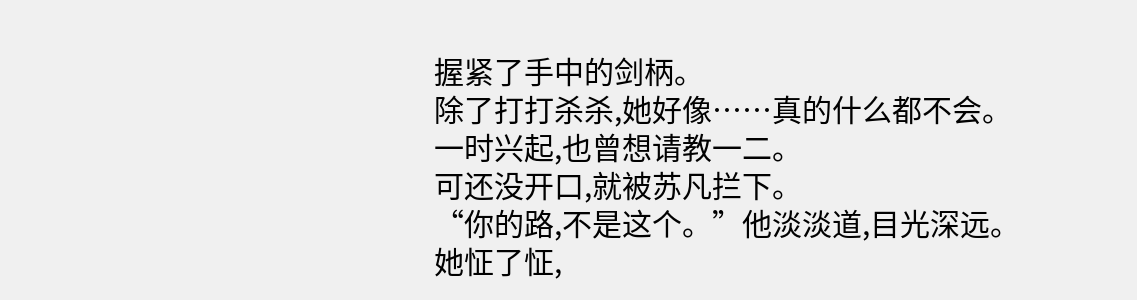握紧了手中的剑柄。
除了打打杀杀,她好像……真的什么都不会。
一时兴起,也曾想请教一二。
可还没开口,就被苏凡拦下。
“你的路,不是这个。”他淡淡道,目光深远。
她怔了怔,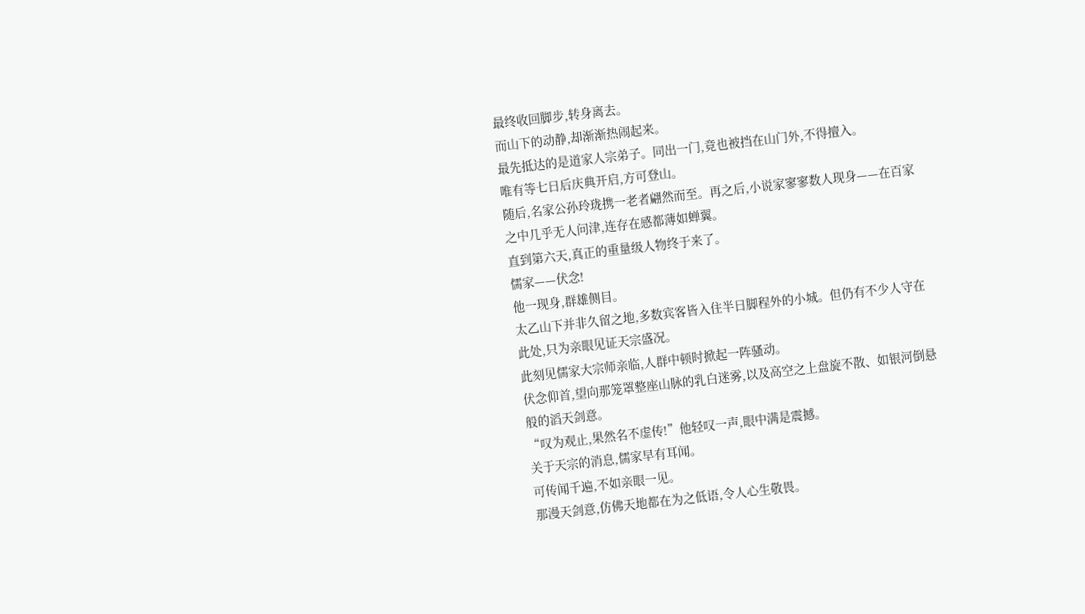最终收回脚步,转身离去。
而山下的动静,却渐渐热闹起来。
最先抵达的是道家人宗弟子。同出一门,竟也被挡在山门外,不得擅入。
唯有等七日后庆典开启,方可登山。
随后,名家公孙玲珑携一老者翩然而至。再之后,小说家寥寥数人现身——在百家之中几乎无人问津,连存在感都薄如蝉翼。
直到第六天,真正的重量级人物终于来了。
儒家——伏念!
他一现身,群雄侧目。
太乙山下并非久留之地,多数宾客皆入住半日脚程外的小城。但仍有不少人守在此处,只为亲眼见证天宗盛况。
此刻见儒家大宗师亲临,人群中顿时掀起一阵骚动。
伏念仰首,望向那笼罩整座山脉的乳白迷雾,以及高空之上盘旋不散、如银河倒悬般的滔天剑意。
“叹为观止,果然名不虚传!”他轻叹一声,眼中满是震撼。
关于天宗的消息,儒家早有耳闻。
可传闻千遍,不如亲眼一见。
那漫天剑意,仿佛天地都在为之低语,令人心生敬畏。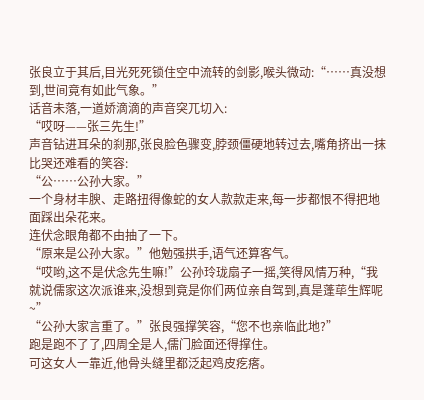张良立于其后,目光死死锁住空中流转的剑影,喉头微动:“……真没想到,世间竟有如此气象。”
话音未落,一道娇滴滴的声音突兀切入:
“哎呀——张三先生!”
声音钻进耳朵的刹那,张良脸色骤变,脖颈僵硬地转过去,嘴角挤出一抹比哭还难看的笑容:
“公……公孙大家。”
一个身材丰腴、走路扭得像蛇的女人款款走来,每一步都恨不得把地面踩出朵花来。
连伏念眼角都不由抽了一下。
“原来是公孙大家。”他勉强拱手,语气还算客气。
“哎哟,这不是伏念先生嘛!”公孙玲珑扇子一摇,笑得风情万种,“我就说儒家这次派谁来,没想到竟是你们两位亲自驾到,真是蓬荜生辉呢~”
“公孙大家言重了。”张良强撑笑容,“您不也亲临此地?”
跑是跑不了了,四周全是人,儒门脸面还得撑住。
可这女人一靠近,他骨头缝里都泛起鸡皮疙瘩。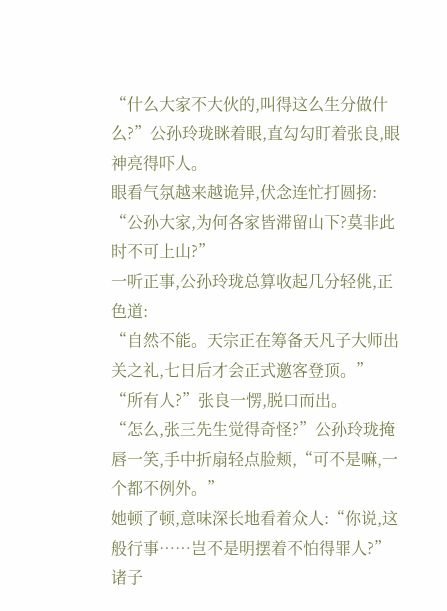“什么大家不大伙的,叫得这么生分做什么?”公孙玲珑眯着眼,直勾勾盯着张良,眼神亮得吓人。
眼看气氛越来越诡异,伏念连忙打圆扬:
“公孙大家,为何各家皆滞留山下?莫非此时不可上山?”
一听正事,公孙玲珑总算收起几分轻佻,正色道:
“自然不能。天宗正在筹备天凡子大师出关之礼,七日后才会正式邀客登顶。”
“所有人?”张良一愣,脱口而出。
“怎么,张三先生觉得奇怪?”公孙玲珑掩唇一笑,手中折扇轻点脸颊,“可不是嘛,一个都不例外。”
她顿了顿,意味深长地看着众人:“你说,这般行事……岂不是明摆着不怕得罪人?”
诸子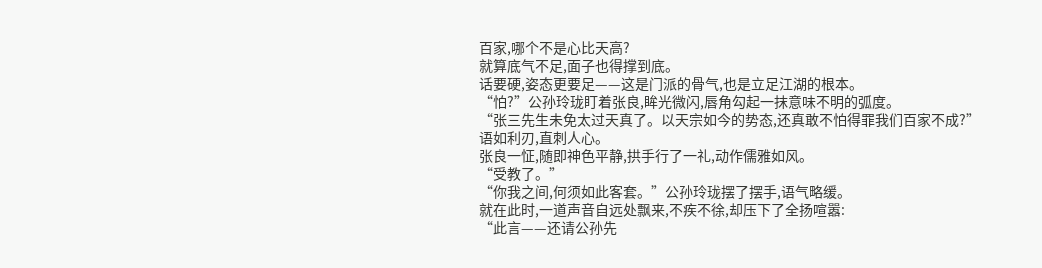百家,哪个不是心比天高?
就算底气不足,面子也得撑到底。
话要硬,姿态更要足——这是门派的骨气,也是立足江湖的根本。
“怕?”公孙玲珑盯着张良,眸光微闪,唇角勾起一抹意味不明的弧度。
“张三先生未免太过天真了。以天宗如今的势态,还真敢不怕得罪我们百家不成?”
语如利刃,直刺人心。
张良一怔,随即神色平静,拱手行了一礼,动作儒雅如风。
“受教了。”
“你我之间,何须如此客套。”公孙玲珑摆了摆手,语气略缓。
就在此时,一道声音自远处飘来,不疾不徐,却压下了全扬喧嚣:
“此言——还请公孙先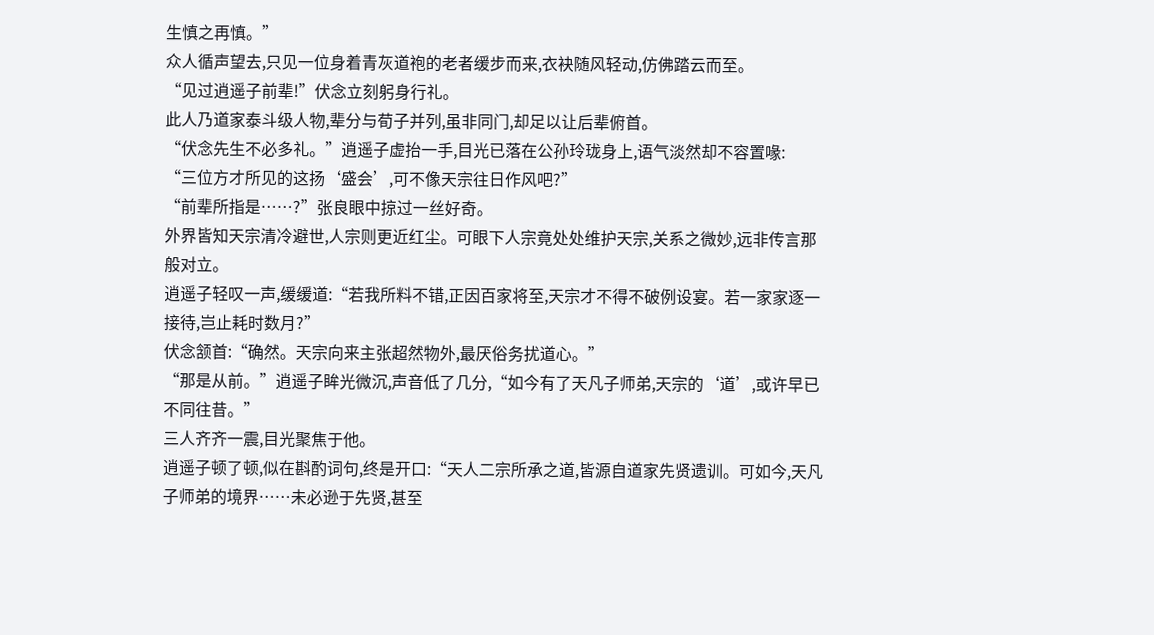生慎之再慎。”
众人循声望去,只见一位身着青灰道袍的老者缓步而来,衣袂随风轻动,仿佛踏云而至。
“见过逍遥子前辈!”伏念立刻躬身行礼。
此人乃道家泰斗级人物,辈分与荀子并列,虽非同门,却足以让后辈俯首。
“伏念先生不必多礼。”逍遥子虚抬一手,目光已落在公孙玲珑身上,语气淡然却不容置喙:
“三位方才所见的这扬‘盛会’,可不像天宗往日作风吧?”
“前辈所指是……?”张良眼中掠过一丝好奇。
外界皆知天宗清冷避世,人宗则更近红尘。可眼下人宗竟处处维护天宗,关系之微妙,远非传言那般对立。
逍遥子轻叹一声,缓缓道:“若我所料不错,正因百家将至,天宗才不得不破例设宴。若一家家逐一接待,岂止耗时数月?”
伏念颔首:“确然。天宗向来主张超然物外,最厌俗务扰道心。”
“那是从前。”逍遥子眸光微沉,声音低了几分,“如今有了天凡子师弟,天宗的‘道’,或许早已不同往昔。”
三人齐齐一震,目光聚焦于他。
逍遥子顿了顿,似在斟酌词句,终是开口:“天人二宗所承之道,皆源自道家先贤遗训。可如今,天凡子师弟的境界……未必逊于先贤,甚至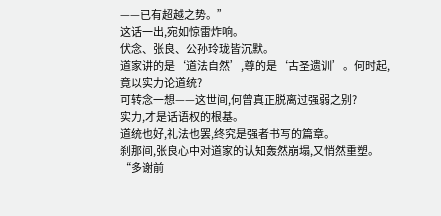——已有超越之势。”
这话一出,宛如惊雷炸响。
伏念、张良、公孙玲珑皆沉默。
道家讲的是‘道法自然’,尊的是‘古圣遗训’。何时起,竟以实力论道统?
可转念一想——这世间,何曾真正脱离过强弱之别?
实力,才是话语权的根基。
道统也好,礼法也罢,终究是强者书写的篇章。
刹那间,张良心中对道家的认知轰然崩塌,又悄然重塑。
“多谢前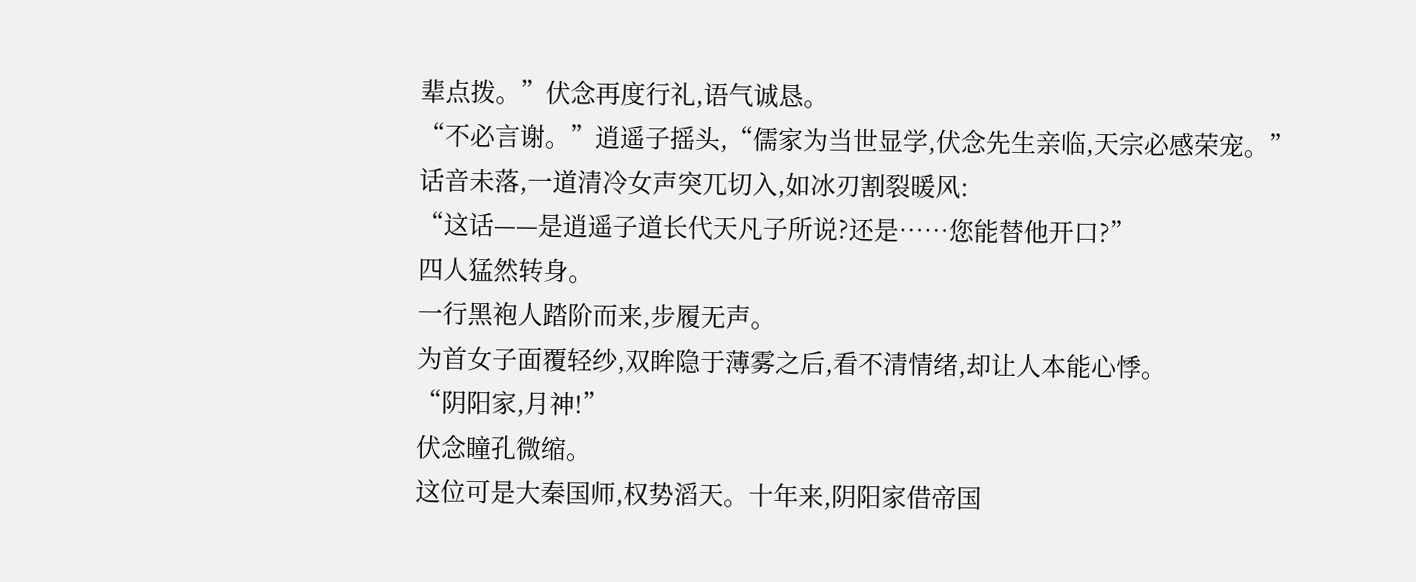辈点拨。”伏念再度行礼,语气诚恳。
“不必言谢。”逍遥子摇头,“儒家为当世显学,伏念先生亲临,天宗必感荣宠。”
话音未落,一道清冷女声突兀切入,如冰刃割裂暖风:
“这话——是逍遥子道长代天凡子所说?还是……您能替他开口?”
四人猛然转身。
一行黑袍人踏阶而来,步履无声。
为首女子面覆轻纱,双眸隐于薄雾之后,看不清情绪,却让人本能心悸。
“阴阳家,月神!”
伏念瞳孔微缩。
这位可是大秦国师,权势滔天。十年来,阴阳家借帝国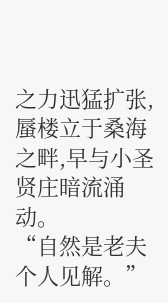之力迅猛扩张,蜃楼立于桑海之畔,早与小圣贤庄暗流涌动。
“自然是老夫个人见解。”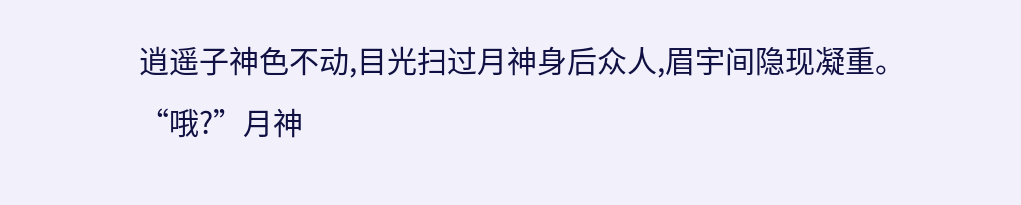逍遥子神色不动,目光扫过月神身后众人,眉宇间隐现凝重。
“哦?”月神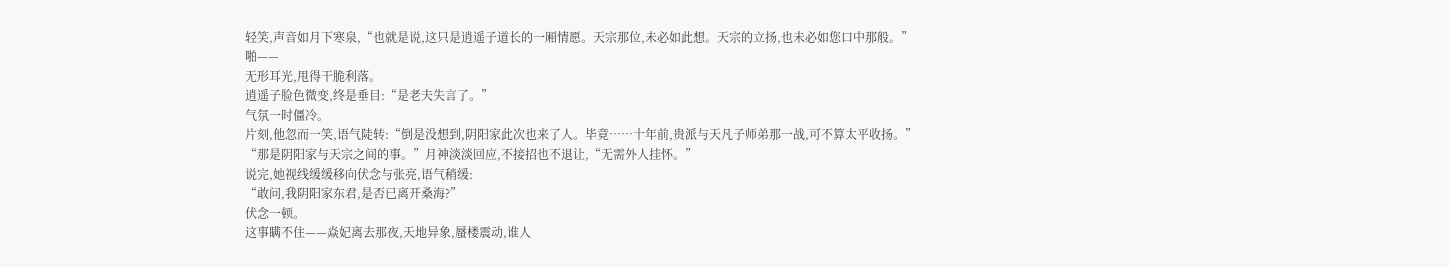轻笑,声音如月下寒泉,“也就是说,这只是逍遥子道长的一厢情愿。天宗那位,未必如此想。天宗的立扬,也未必如您口中那般。”
啪——
无形耳光,甩得干脆利落。
逍遥子脸色微变,终是垂目:“是老夫失言了。”
气氛一时僵冷。
片刻,他忽而一笑,语气陡转:“倒是没想到,阴阳家此次也来了人。毕竟……十年前,贵派与天凡子师弟那一战,可不算太平收扬。”
“那是阴阳家与天宗之间的事。”月神淡淡回应,不接招也不退让,“无需外人挂怀。”
说完,她视线缓缓移向伏念与张亮,语气稍缓:
“敢问,我阴阳家东君,是否已离开桑海?”
伏念一顿。
这事瞒不住——焱妃离去那夜,天地异象,蜃楼震动,谁人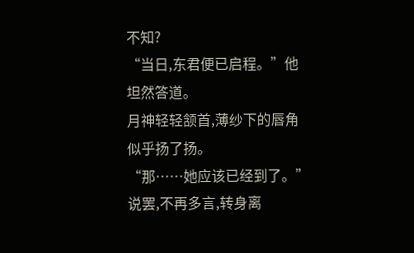不知?
“当日,东君便已启程。”他坦然答道。
月神轻轻颔首,薄纱下的唇角似乎扬了扬。
“那……她应该已经到了。”
说罢,不再多言,转身离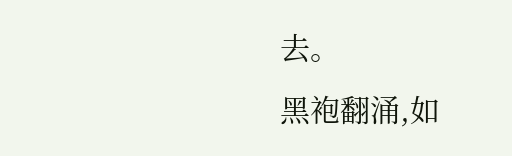去。
黑袍翻涌,如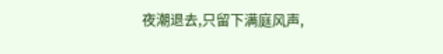夜潮退去,只留下满庭风声,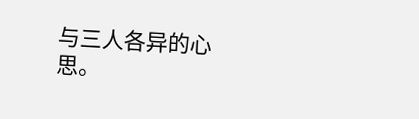与三人各异的心思。